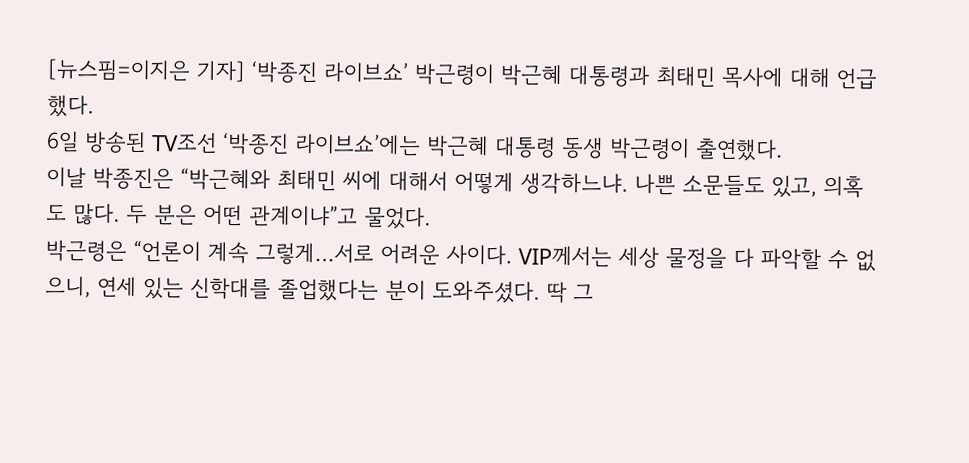[뉴스핌=이지은 기자] ‘박종진 라이브쇼’ 박근령이 박근혜 대통령과 최태민 목사에 대해 언급했다.
6일 방송된 TV조선 ‘박종진 라이브쇼’에는 박근혜 대통령 동생 박근령이 출연했다.
이날 박종진은 “박근혜와 최태민 씨에 대해서 어떻게 생각하느냐. 나쁜 소문들도 있고, 의혹도 많다. 두 분은 어떤 관계이냐”고 물었다.
박근령은 “언론이 계속 그렇게…서로 어려운 사이다. VIP께서는 세상 물정을 다 파악할 수 없으니, 연세 있는 신학대를 졸업했다는 분이 도와주셨다. 딱 그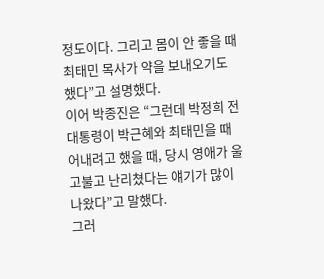정도이다. 그리고 몸이 안 좋을 때 최태민 목사가 약을 보내오기도 했다”고 설명했다.
이어 박종진은 “그런데 박정희 전 대통령이 박근혜와 최태민을 때어내려고 했을 때, 당시 영애가 울고불고 난리쳤다는 얘기가 많이 나왔다”고 말했다.
그러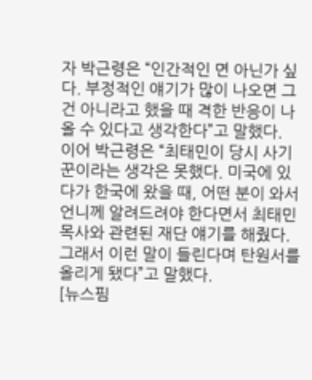자 박근령은 “인간적인 면 아닌가 싶다. 부정적인 얘기가 많이 나오면 그건 아니라고 했을 때 격한 반응이 나올 수 있다고 생각한다”고 말했다.
이어 박근령은 “최태민이 당시 사기꾼이라는 생각은 못했다. 미국에 있다가 한국에 왔을 때, 어떤 분이 와서 언니께 알려드려야 한다면서 최태민 목사와 관련된 재단 얘기를 해줬다. 그래서 이런 말이 들린다며 탄원서를 올리게 됐다”고 말했다.
[뉴스핌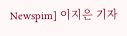Newspim] 이지은 기자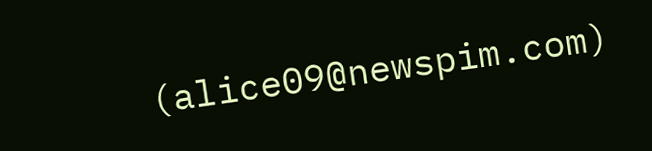(alice09@newspim.com)